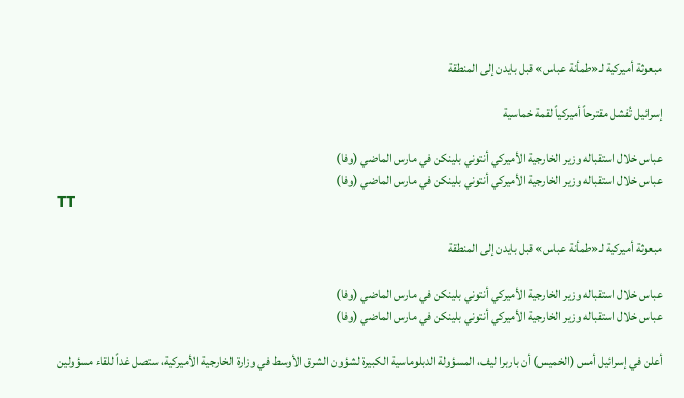مبعوثة أميركية لـ«طمأنة عباس» قبل بايدن إلى المنطقة

إسرائيل تُفشل مقترحاً أميركياً لقمة خماسية

عباس خلال استقباله وزير الخارجية الأميركي أنتوني بلينكن في مارس الماضي (وفا)
عباس خلال استقباله وزير الخارجية الأميركي أنتوني بلينكن في مارس الماضي (وفا)
TT

مبعوثة أميركية لـ«طمأنة عباس» قبل بايدن إلى المنطقة

عباس خلال استقباله وزير الخارجية الأميركي أنتوني بلينكن في مارس الماضي (وفا)
عباس خلال استقباله وزير الخارجية الأميركي أنتوني بلينكن في مارس الماضي (وفا)

أعلن في إسرائيل أمس (الخميس) أن باربرا ليف، المسؤولة الدبلوماسية الكبيرة لشؤون الشرق الأوسط في وزارة الخارجية الأميركية، ستصل غداً للقاء مسؤولين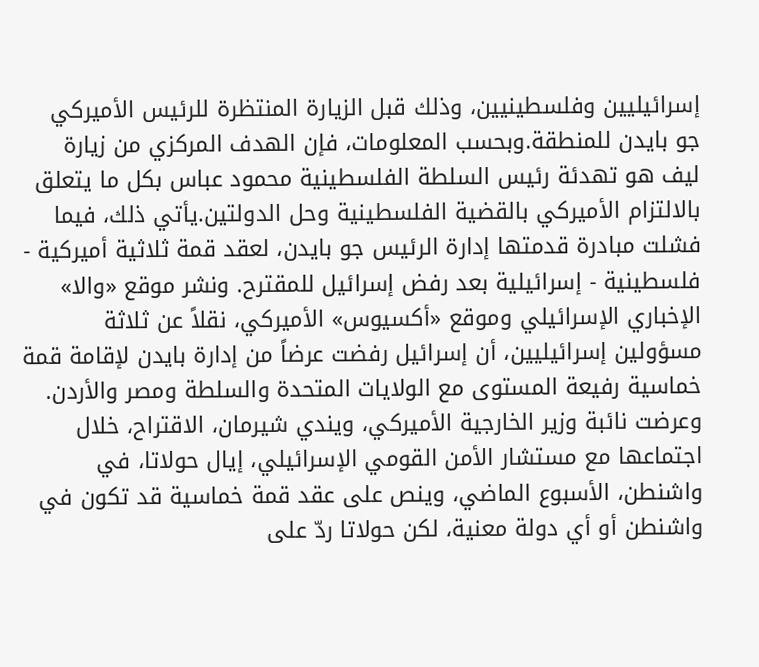إسرائيليين وفلسطينيين، وذلك قبل الزيارة المنتظرة للرئيس الأميركي جو بايدن للمنطقة.وبحسب المعلومات، فإن الهدف المركزي من زيارة ليف هو تهدئة رئيس السلطة الفلسطينية محمود عباس بكل ما يتعلق بالالتزام الأميركي بالقضية الفلسطينية وحل الدولتين.يأتي ذلك، فيما فشلت مبادرة قدمتها إدارة الرئيس جو بايدن، لعقد قمة ثلاثية أميركية - فلسطينية - إسرائيلية بعد رفض إسرائيل للمقترح. ونشر موقع «والا» الإخباري الإسرائيلي وموقع «أكسيوس» الأميركي، نقلاً عن ثلاثة مسؤولين إسرائيليين، أن إسرائيل رفضت عرضاً من إدارة بايدن لإقامة قمة خماسية رفيعة المستوى مع الولايات المتحدة والسلطة ومصر والأردن.
وعرضت نائبة وزير الخارجية الأميركي، ويندي شيرمان، الاقتراح، خلال اجتماعها مع مستشار الأمن القومي الإسرائيلي، إيال حولاتا، في واشنطن، الأسبوع الماضي، وينص على عقد قمة خماسية قد تكون في واشنطن أو أي دولة معنية، لكن حولاتا ردّ على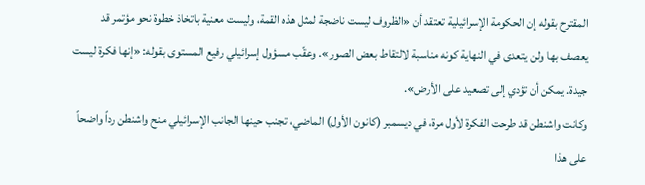المقترح بقوله إن الحكومة الإسرائيلية تعتقد أن «الظروف ليست ناضجة لمثل هذه القمة، وليست معنية باتخاذ خطوة نحو مؤتمر قد يعصف بها ولن يتعدى في النهاية كونه مناسبة لالتقاط بعض الصور». وعقّب مسؤول إسرائيلي رفيع المستوى بقوله: «إنها فكرة ليست جيدة. يمكن أن تؤدي إلى تصعيد على الأرض».
وكانت واشنطن قد طرحت الفكرة لأول مرة، في ديسمبر (كانون الأول) الماضي، تجنب حينها الجانب الإسرائيلي منح واشنطن رداً واضحاً على هذا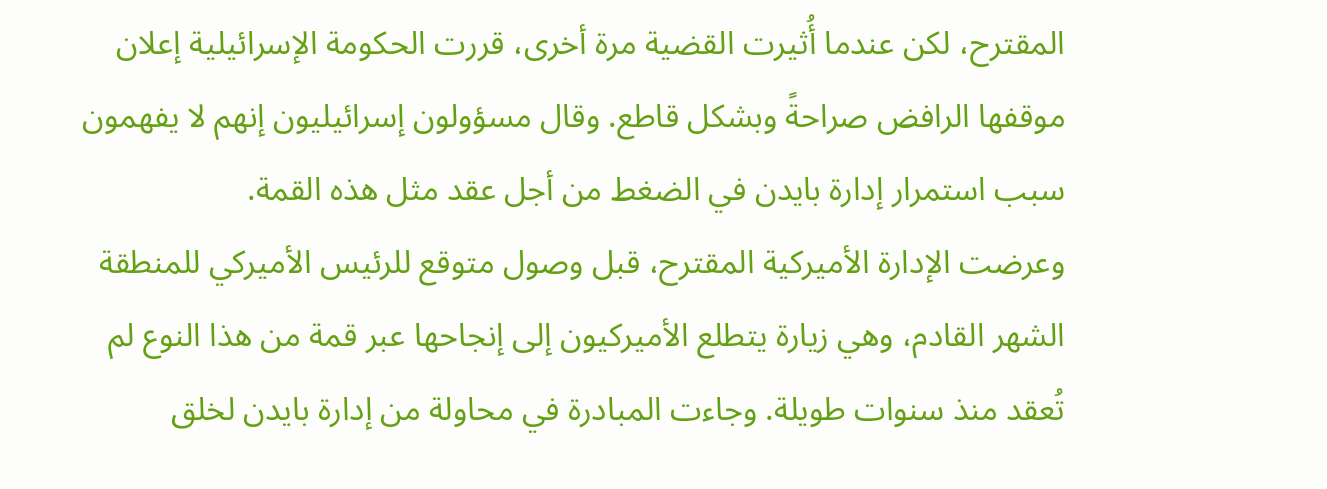المقترح، لكن عندما أُثيرت القضية مرة أخرى، قررت الحكومة الإسرائيلية إعلان موقفها الرافض صراحةً وبشكل قاطع. وقال مسؤولون إسرائيليون إنهم لا يفهمون سبب استمرار إدارة بايدن في الضغط من أجل عقد مثل هذه القمة.
وعرضت الإدارة الأميركية المقترح، قبل وصول متوقع للرئيس الأميركي للمنطقة الشهر القادم، وهي زيارة يتطلع الأميركيون إلى إنجاحها عبر قمة من هذا النوع لم تُعقد منذ سنوات طويلة. وجاءت المبادرة في محاولة من إدارة بايدن لخلق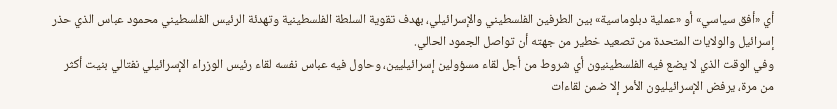أي «أفق سياسي» أو «عملية دبلوماسية» بين الطرفين الفلسطيني والإسرائيلي، بهدف تقوية السلطة الفلسطينية وتهدئة الرئيس الفلسطيني محمود عباس الذي حذر إسرائيل والولايات المتحدة من تصعيد خطير من جهته أن تواصل الجمود الحالي.
وفي الوقت الذي لا يضع فيه الفلسطينيون أي شروط من أجل لقاء مسؤولين إسرائيليين، وحاول فيه عباس نفسه لقاء رئيس الوزراء الإسرائيلي نفتالي بنيت أكثر من مرة، يرفض الإسرائيليون الأمر إلا ضمن لقاءات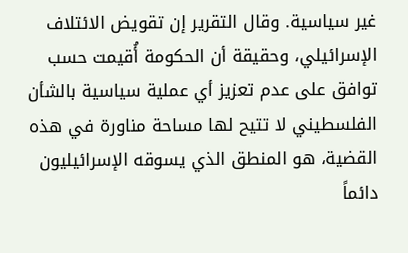غير سياسية. وقال التقرير إن تقويض الائتلاف الإسرائيلي، وحقيقة أن الحكومة أُقيمت حسب توافق على عدم تعزيز أي عملية سياسية بالشأن الفلسطيني لا تتيح لها مساحة مناورة في هذه القضية، هو المنطق الذي يسوقه الإسرائيليون دائماً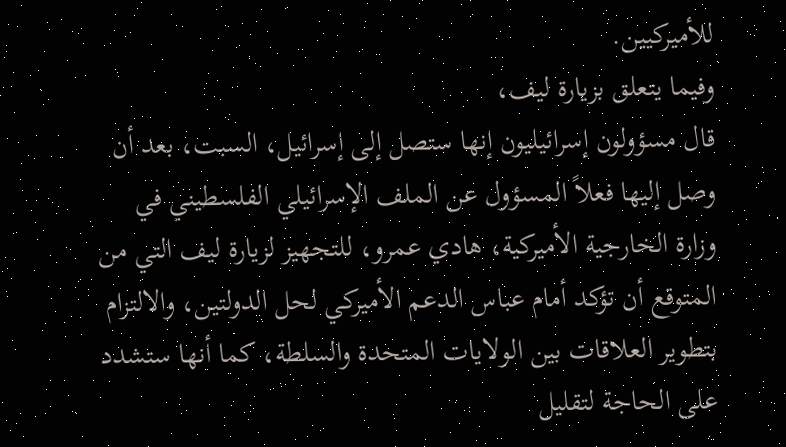للأميركيين.
وفيما يتعلق بزيارة ليف،
قال مسؤولون إسرائيليون إنها ستصل إلى إسرائيل، السبت، بعد أن وصل إليها فعلاً المسؤول عن الملف الإسرائيلي الفلسطيني في وزارة الخارجية الأميركية، هادي عمرو، للتجهيز لزيارة ليف التي من المتوقع أن تؤكد أمام عباس الدعم الأميركي لحل الدولتين، والالتزام بتطوير العلاقات بين الولايات المتحدة والسلطة، كما أنها ستشدد على الحاجة لتقليل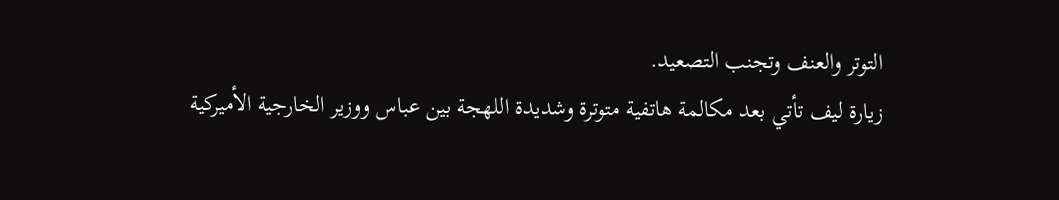التوتر والعنف وتجنب التصعيد.
زيارة ليف تأتي بعد مكالمة هاتفية متوترة وشديدة اللهجة بين عباس ووزير الخارجية الأميركية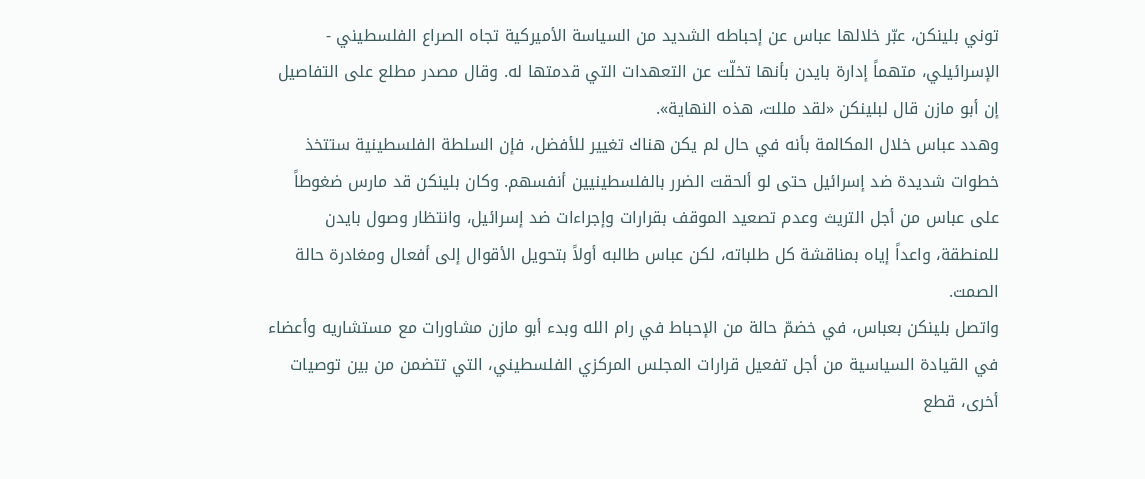توني بلينكن، عبّر خلالها عباس عن إحباطه الشديد من السياسة الأميركية تجاه الصراع الفلسطيني - الإسرائيلي، متهماً إدارة بايدن بأنها تخلّت عن التعهدات التي قدمتها له. وقال مصدر مطلع على التفاصيل إن أبو مازن قال لبلينكن «لقد مللت، هذه النهاية».
وهدد عباس خلال المكالمة بأنه في حال لم يكن هناك تغيير للأفضل، فإن السلطة الفلسطينية ستتخذ خطوات شديدة ضد إسرائيل حتى لو ألحقت الضرر بالفلسطينيين أنفسهم. وكان بلينكن قد مارس ضغوطاً على عباس من أجل التريث وعدم تصعيد الموقف بقرارات وإجراءات ضد إسرائيل، وانتظار وصول بايدن للمنطقة، واعداً إياه بمناقشة كل طلباته، لكن عباس طالبه أولاً بتحويل الأقوال إلى أفعال ومغادرة حالة الصمت.
واتصل بلينكن بعباس، في خضمّ حالة من الإحباط في رام الله وبدء أبو مازن مشاورات مع مستشاريه وأعضاء في القيادة السياسية من أجل تفعيل قرارات المجلس المركزي الفلسطيني، التي تتضمن من بين توصيات أخرى، قطع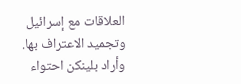العلاقات مع إسرائيل وتجميد الاعتراف بها. وأراد بلينكن احتواء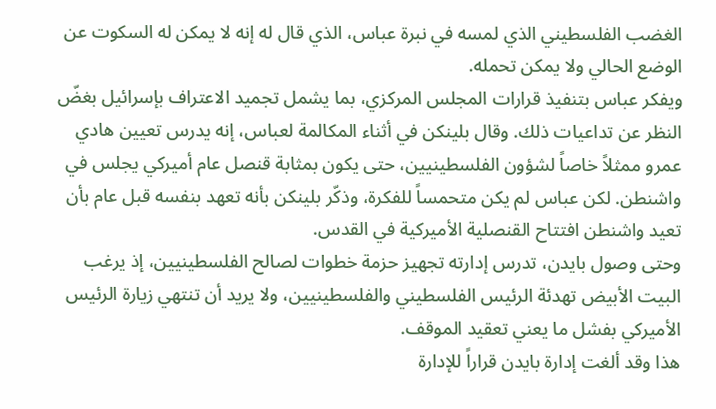الغضب الفلسطيني الذي لمسه في نبرة عباس، الذي قال له إنه لا يمكن له السكوت عن الوضع الحالي ولا يمكن تحمله.
ويفكر عباس بتنفيذ قرارات المجلس المركزي، بما يشمل تجميد الاعتراف بإسرائيل بغضّ النظر عن تداعيات ذلك. وقال بلينكن في أثناء المكالمة لعباس، إنه يدرس تعيين هادي عمرو ممثلاً خاصاً لشؤون الفلسطينيين، حتى يكون بمثابة قنصل عام أميركي يجلس في واشنطن. لكن عباس لم يكن متحمساً للفكرة، وذكّر بلينكن بأنه تعهد بنفسه قبل عام بأن تعيد واشنطن افتتاح القنصلية الأميركية في القدس.
وحتى وصول بايدن، تدرس إدارته تجهيز حزمة خطوات لصالح الفلسطينيين، إذ يرغب البيت الأبيض تهدئة الرئيس الفلسطيني والفلسطينيين، ولا يريد أن تنتهي زيارة الرئيس الأميركي بفشل ما يعني تعقيد الموقف.
هذا وقد ألغت إدارة بايدن قراراً للإدارة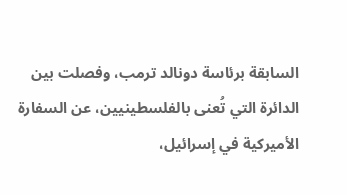السابقة برئاسة دونالد ترمب، وفصلت بين الدائرة التي تُعنى بالفلسطينيين، عن السفارة الأميركية في إسرائيل،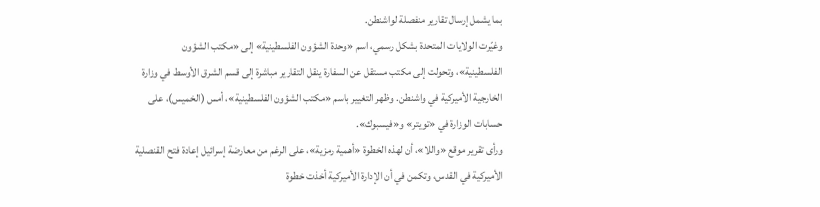بما يشمل إرسال تقارير منفصلة لواشنطن.
وغيّرت الولايات المتحدة بشكل رسمي، اسم «وحدة الشؤون الفلسطينية» إلى «مكتب الشؤون الفلسطينية»، وتحولت إلى مكتب مستقل عن السفارة ينقل التقارير مباشرة إلى قسم الشرق الأوسط في وزارة الخارجية الأميركية في واشنطن. وظهر التغيير باسم «مكتب الشؤون الفلسطينية»، أمس (الخميس)، على حسابات الوزارة في «تويتر» و«فيسبوك».
ورأى تقرير موقع «واللا»، أن لهذه الخطوة «أهمية رمزية»، على الرغم من معارضة إسرائيل إعادة فتح القنصلية الأميركية في القدس، وتكمن في أن الإدارة الأميركية أخذت خطوة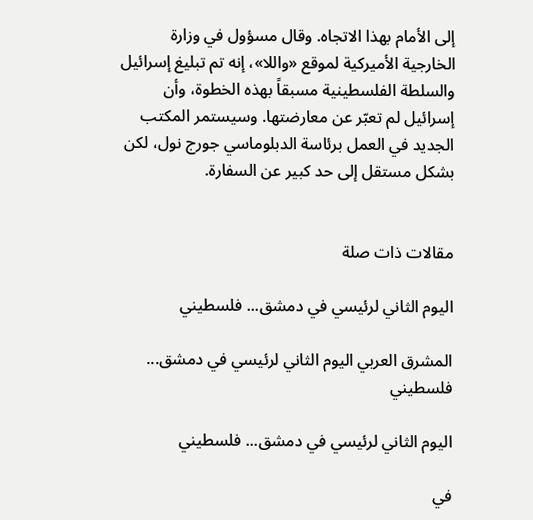إلى الأمام بهذا الاتجاه. وقال مسؤول في وزارة الخارجية الأميركية لموقع «واللا»، إنه تم تبليغ إسرائيل والسلطة الفلسطينية مسبقاً بهذه الخطوة، وأن إسرائيل لم تعبّر عن معارضتها. وسيستمر المكتب الجديد في العمل برئاسة الدبلوماسي جورج نول، لكن بشكل مستقل إلى حد كبير عن السفارة.


مقالات ذات صلة

اليوم الثاني لرئيسي في دمشق... فلسطيني

المشرق العربي اليوم الثاني لرئيسي في دمشق... فلسطيني

اليوم الثاني لرئيسي في دمشق... فلسطيني

في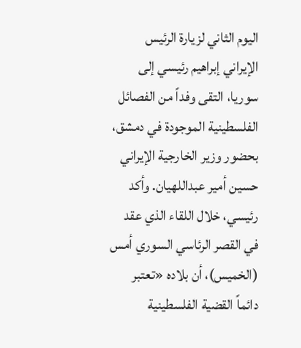اليوم الثاني لزيارة الرئيس الإيراني إبراهيم رئيسي إلى سوريا، التقى وفداً من الفصائل الفلسطينية الموجودة في دمشق، بحضور وزير الخارجية الإيراني حسين أمير عبداللهيان. وأكد رئيسي، خلال اللقاء الذي عقد في القصر الرئاسي السوري أمس (الخميس)، أن بلاده «تعتبر دائماً القضية الفلسطينية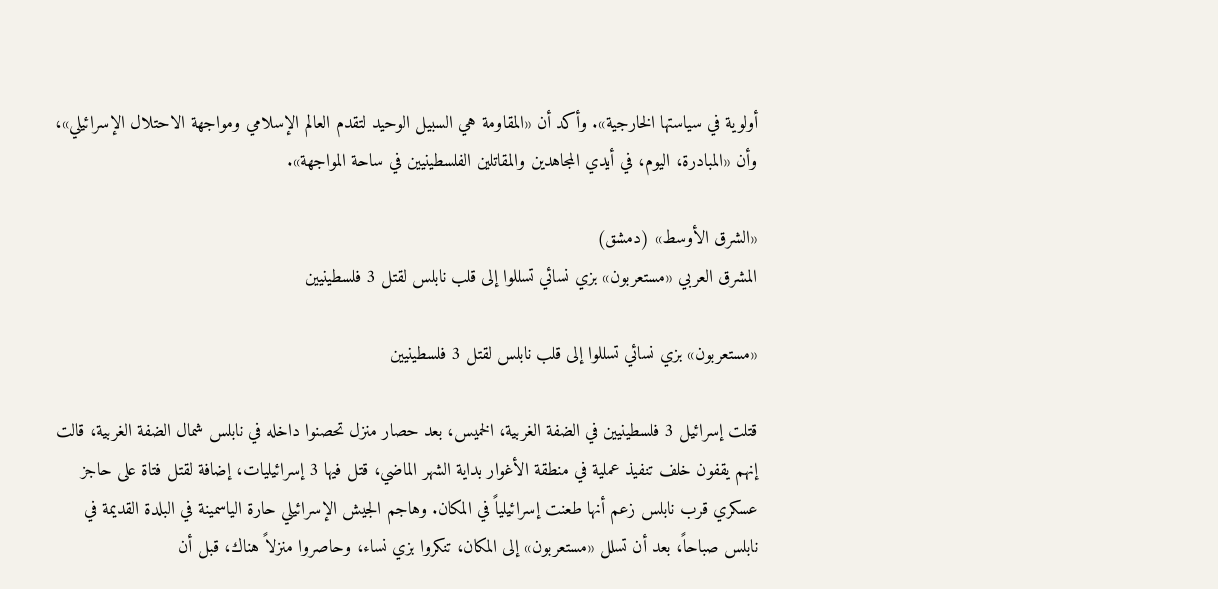أولوية في سياستها الخارجية». وأكد أن «المقاومة هي السبيل الوحيد لتقدم العالم الإسلامي ومواجهة الاحتلال الإسرائيلي»، وأن «المبادرة، اليوم، في أيدي المجاهدين والمقاتلين الفلسطينيين في ساحة المواجهة».

«الشرق الأوسط» (دمشق)
المشرق العربي «مستعربون» بزي نسائي تسللوا إلى قلب نابلس لقتل 3 فلسطينيين

«مستعربون» بزي نسائي تسللوا إلى قلب نابلس لقتل 3 فلسطينيين

قتلت إسرائيل 3 فلسطينيين في الضفة الغربية، الخميس، بعد حصار منزل تحصنوا داخله في نابلس شمال الضفة الغربية، قالت إنهم يقفون خلف تنفيذ عملية في منطقة الأغوار بداية الشهر الماضي، قتل فيها 3 إسرائيليات، إضافة لقتل فتاة على حاجز عسكري قرب نابلس زعم أنها طعنت إسرائيلياً في المكان. وهاجم الجيش الإسرائيلي حارة الياسمينة في البلدة القديمة في نابلس صباحاً، بعد أن تسلل «مستعربون» إلى المكان، تنكروا بزي نساء، وحاصروا منزلاً هناك، قبل أن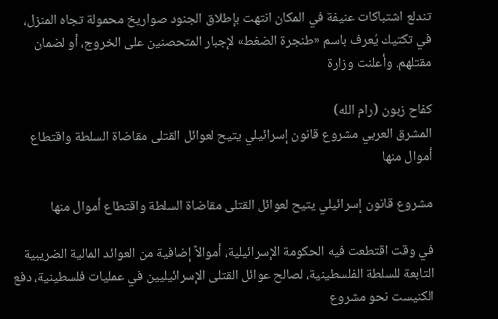تندلع اشتباكات عنيفة في المكان انتهت بإطلاق الجنود صواريخ محمولة تجاه المنزل، في تكتيك يُعرف باسم «طنجرة الضغط» لإجبار المتحصنين على الخروج، أو لضمان مقتلهم. وأعلنت وزارة

كفاح زبون (رام الله)
المشرق العربي مشروع قانون إسرائيلي يتيح لعوائل القتلى مقاضاة السلطة واقتطاع أموال منها

مشروع قانون إسرائيلي يتيح لعوائل القتلى مقاضاة السلطة واقتطاع أموال منها

في وقت اقتطعت فيه الحكومة الإسرائيلية، أموالاً إضافية من العوائد المالية الضريبية التابعة للسلطة الفلسطينية، لصالح عوائل القتلى الإسرائيليين في عمليات فلسطينية، دفع الكنيست نحو مشروع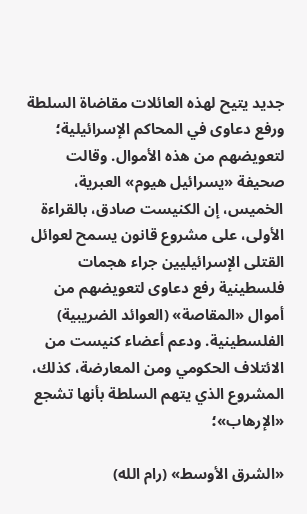جديد يتيح لهذه العائلات مقاضاة السلطة ورفع دعاوى في المحاكم الإسرائيلية؛ لتعويضهم من هذه الأموال. وقالت صحيفة «يسرائيل هيوم» العبرية، الخميس، إن الكنيست صادق، بالقراءة الأولى، على مشروع قانون يسمح لعوائل القتلى الإسرائيليين جراء هجمات فلسطينية رفع دعاوى لتعويضهم من أموال «المقاصة» (العوائد الضريبية) الفلسطينية. ودعم أعضاء كنيست من الائتلاف الحكومي ومن المعارضة، كذلك، المشروع الذي يتهم السلطة بأنها تشجع «الإرهاب»؛

«الشرق الأوسط» (رام الله)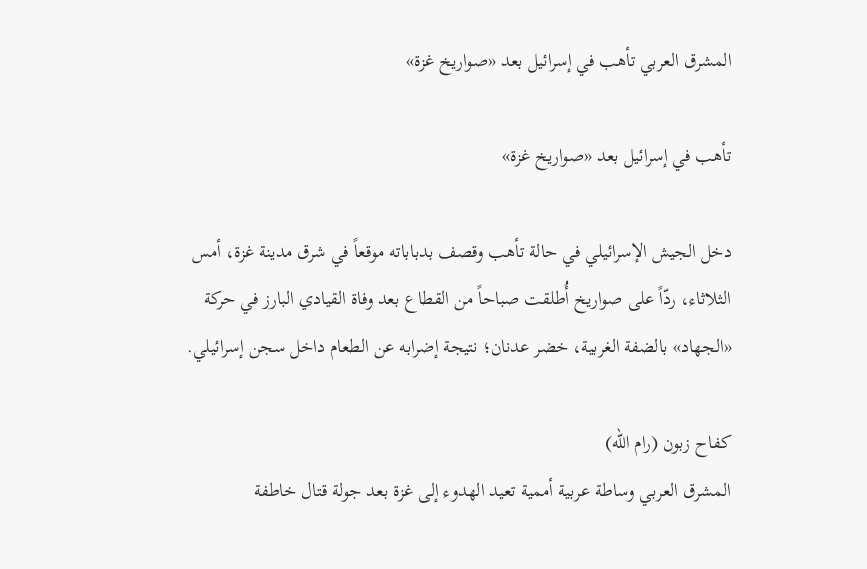المشرق العربي تأهب في إسرائيل بعد «صواريخ غزة»

تأهب في إسرائيل بعد «صواريخ غزة»

دخل الجيش الإسرائيلي في حالة تأهب وقصف بدباباته موقعاً في شرق مدينة غزة، أمس الثلاثاء، ردّاً على صواريخ أُطلقت صباحاً من القطاع بعد وفاة القيادي البارز في حركة «الجهاد» بالضفة الغربية، خضر عدنان؛ نتيجة إضرابه عن الطعام داخل سجن إسرائيلي.

كفاح زبون (رام الله)
المشرق العربي وساطة عربية أممية تعيد الهدوء إلى غزة بعد جولة قتال خاطفة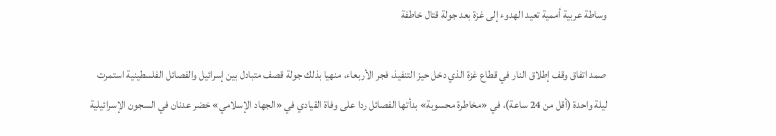وساطة عربية أممية تعيد الهدوء إلى غزة بعد جولة قتال خاطفة

صمد اتفاق وقف إطلاق النار في قطاع غزة الذي دخل حيز التنفيذ، فجر الأربعاء، منهيا بذلك جولة قصف متبادل بين إسرائيل والفصائل الفلسطينية استمرت ليلة واحدة (أقل من 24 ساعة)، في «مخاطرة محسوبة» بدأتها الفصائل ردا على وفاة القيادي في «الجهاد الإسلامي» خضر عدنان في السجون الإسرائيلية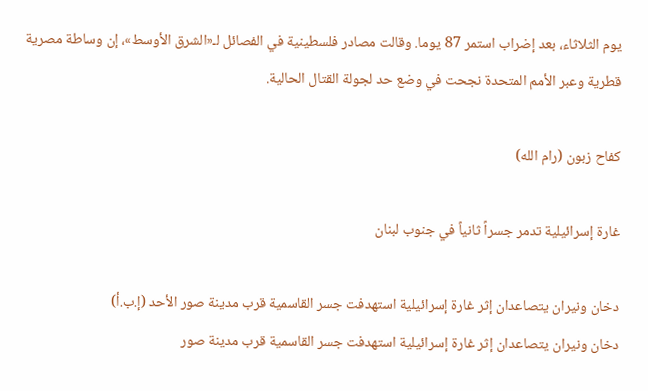يوم الثلاثاء، بعد إضراب استمر 87 يوما. وقالت مصادر فلسطينية في الفصائل لـ«الشرق الأوسط»، إن وساطة مصرية قطرية وعبر الأمم المتحدة نجحت في وضع حد لجولة القتال الحالية.

كفاح زبون (رام الله)

غارة إسرائيلية تدمر جسراً ثانياً في جنوب لبنان

دخان ونيران يتصاعدان إثر غارة إسرائيلية استهدفت جسر القاسمية قرب مدينة صور الأحد (إ.ب.أ)
دخان ونيران يتصاعدان إثر غارة إسرائيلية استهدفت جسر القاسمية قرب مدينة صور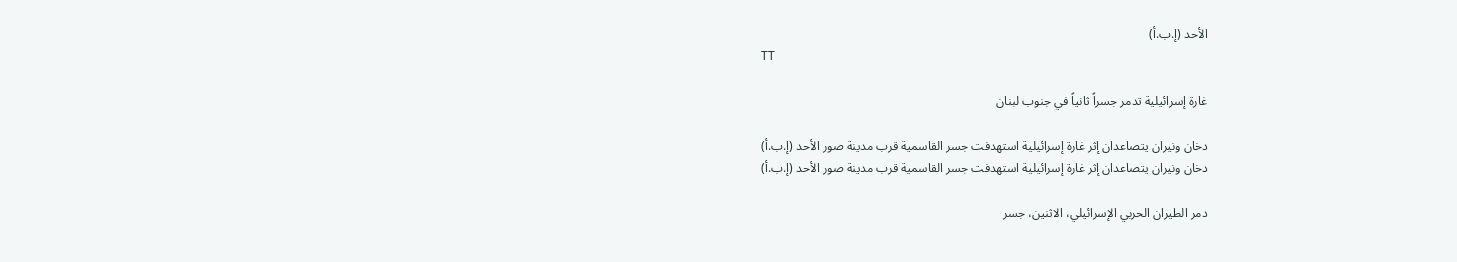الأحد (إ.ب.أ)
TT

غارة إسرائيلية تدمر جسراً ثانياً في جنوب لبنان

دخان ونيران يتصاعدان إثر غارة إسرائيلية استهدفت جسر القاسمية قرب مدينة صور الأحد (إ.ب.أ)
دخان ونيران يتصاعدان إثر غارة إسرائيلية استهدفت جسر القاسمية قرب مدينة صور الأحد (إ.ب.أ)

دمر الطيران الحربي الإسرائيلي، الاثنين، جسر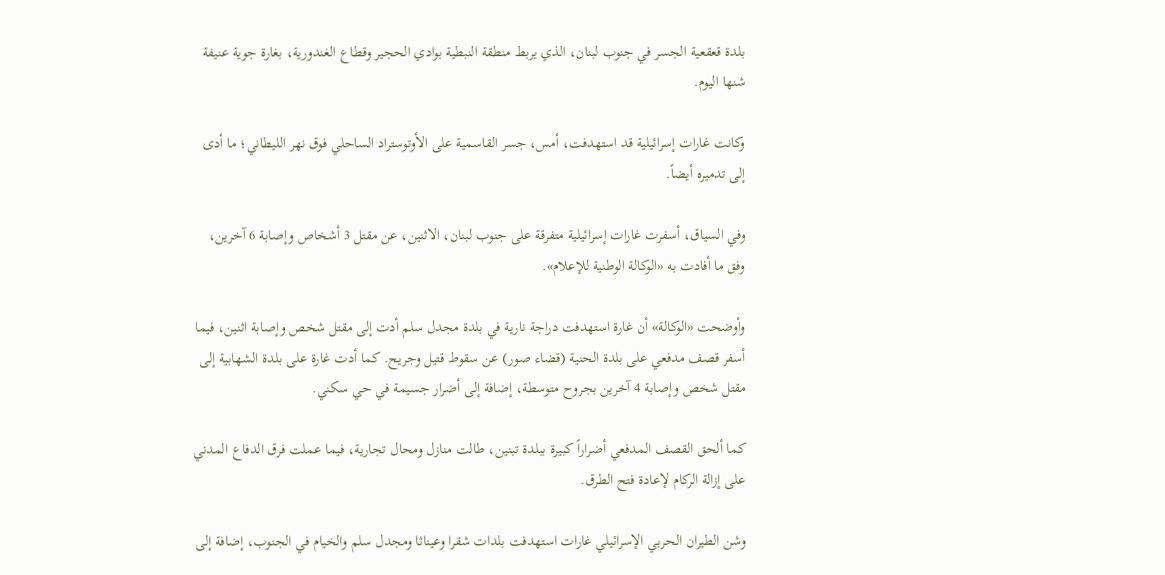بلدة قعقعية الجسر في جنوب لبنان، الذي يربط منطقة النبطية بوادي الحجير وقطاع الغندورية، بغارة جوية عنيفة شنها اليوم.

وكانت غارات إسرائيلية قد استهدفت، أمس، جسر القاسمية على الأوتوستراد الساحلي فوق نهر الليطاني؛ ما أدى إلى تدميره أيضاً.

وفي السياق، أسفرت غارات إسرائيلية متفرقة على جنوب لبنان، الاثنين، عن مقتل 3 أشخاص وإصابة 6 آخرين، وفق ما أفادت به «الوكالة الوطنية للإعلام».

وأوضحت «الوكالة» أن غارة استهدفت دراجة نارية في بلدة مجدل سلم أدت إلى مقتل شخص وإصابة اثنين، فيما أسفر قصف مدفعي على بلدة الحنية (قضاء صور) عن سقوط قتيل وجريح. كما أدت غارة على بلدة الشهابية إلى مقتل شخص وإصابة 4 آخرين بجروح متوسطة، إضافة إلى أضرار جسيمة في حي سكني.

كما ألحق القصف المدفعي أضراراً كبيرة ببلدة تبنين، طالت منازل ومحال تجارية، فيما عملت فرق الدفاع المدني على إزالة الركام لإعادة فتح الطرق.

وشن الطيران الحربي الإسرائيلي غارات استهدفت بلدات شقرا وعيناثا ومجدل سلم والخيام في الجنوب، إضافة إلى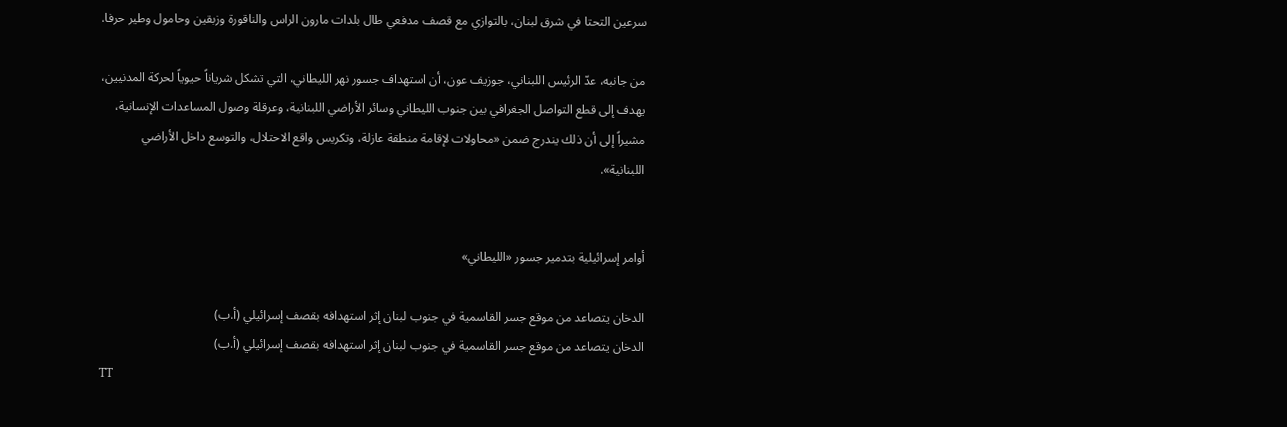سرعين التحتا في شرق لبنان، بالتوازي مع قصف مدفعي طال بلدات مارون الراس والناقورة وزبقين وحامول وطير حرفا.

من جانبه، عدّ الرئيس اللبناني، جوزيف عون، أن استهداف جسور نهر الليطاني، التي تشكل شرياناً حيوياً لحركة المدنيين، يهدف إلى قطع التواصل الجغرافي بين جنوب الليطاني وسائر الأراضي اللبنانية، وعرقلة وصول المساعدات الإنسانية، مشيراً إلى أن ذلك يندرج ضمن «محاولات لإقامة منطقة عازلة، وتكريس واقع الاحتلال، والتوسع داخل الأراضي اللبنانية».


أوامر إسرائيلية بتدمير جسور «الليطاني»

الدخان يتصاعد من موقع جسر القاسمية في جنوب لبنان إثر استهدافه بقصف إسرائيلي (أ.ب)
الدخان يتصاعد من موقع جسر القاسمية في جنوب لبنان إثر استهدافه بقصف إسرائيلي (أ.ب)
TT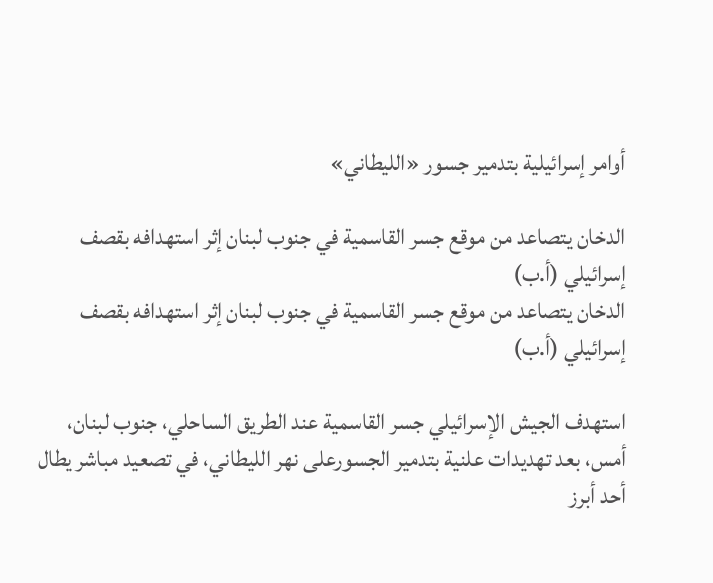أوامر إسرائيلية بتدمير جسور «الليطاني»

الدخان يتصاعد من موقع جسر القاسمية في جنوب لبنان إثر استهدافه بقصف إسرائيلي (أ.ب)
الدخان يتصاعد من موقع جسر القاسمية في جنوب لبنان إثر استهدافه بقصف إسرائيلي (أ.ب)

استهدف الجيش الإسرائيلي جسر القاسمية عند الطريق الساحلي، جنوب لبنان، أمس، بعد تهديدات علنية بتدمير الجسورعلى نهر الليطاني، في تصعيد مباشر يطال أحد أبرز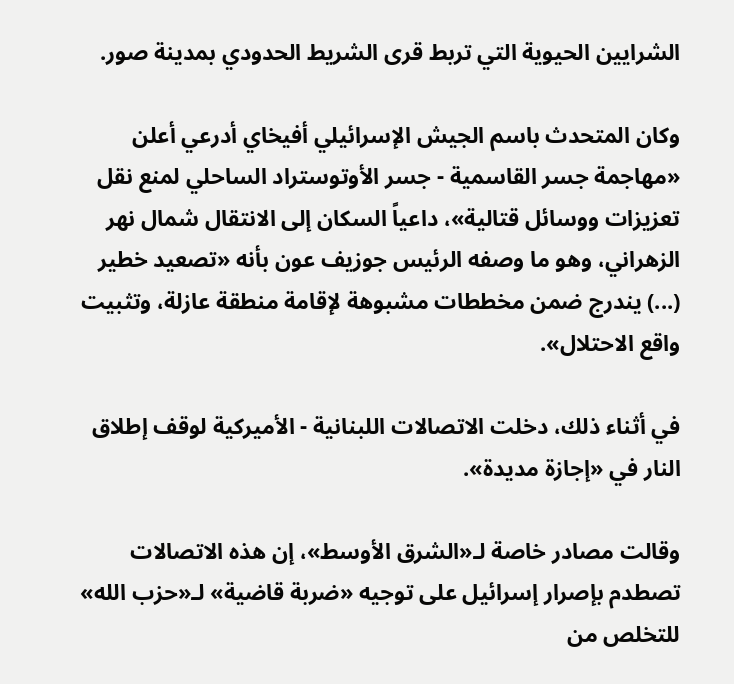الشرايين الحيوية التي تربط قرى الشريط الحدودي بمدينة صور.

وكان المتحدث باسم الجيش الإسرائيلي أفيخاي أدرعي أعلن «مهاجمة جسر القاسمية - جسر الأوتوستراد الساحلي لمنع نقل تعزيزات ووسائل قتالية»، داعياً السكان إلى الانتقال شمال نهر الزهراني، وهو ما وصفه الرئيس جوزيف عون بأنه «تصعيد خطير (...) يندرج ضمن مخططات مشبوهة لإقامة منطقة عازلة، وتثبيت واقع الاحتلال».

في أثناء ذلك، دخلت الاتصالات اللبنانية - الأميركية لوقف إطلاق النار في «إجازة مديدة».

وقالت مصادر خاصة لـ«الشرق الأوسط»، إن هذه الاتصالات تصطدم بإصرار إسرائيل على توجيه «ضربة قاضية» لـ«حزب الله» للتخلص من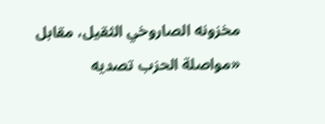مخزونه الصاروخي الثقيل، مقابل «مواصلة الحزب تصديه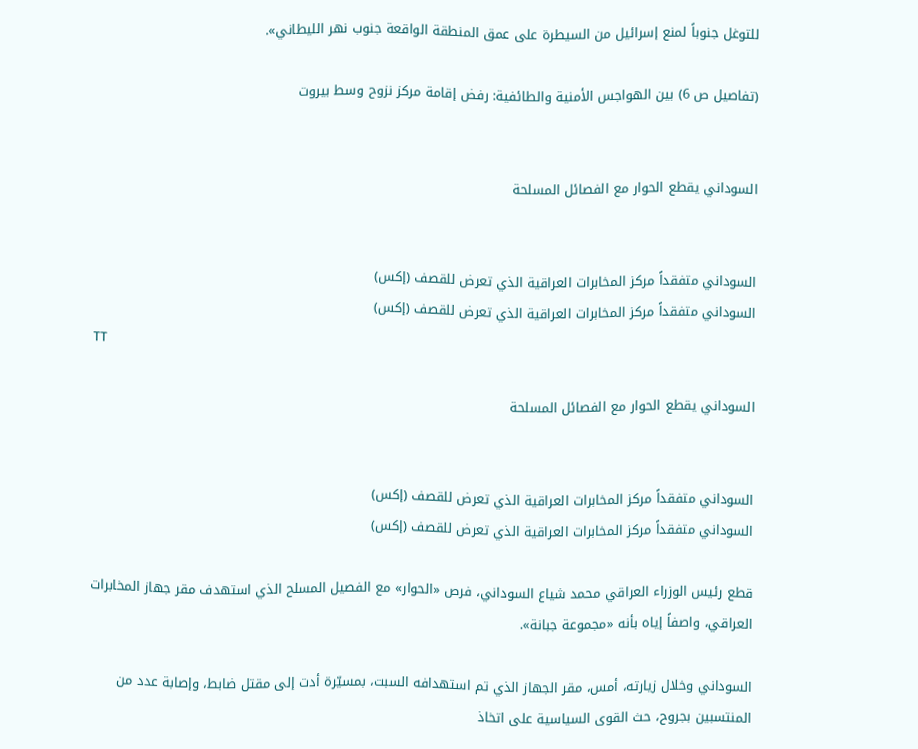للتوغل جنوباً لمنع إسرائيل من السيطرة على عمق المنطقة الواقعة جنوب نهر الليطاني».

(تفاصيل ص 6) بين الهواجس الأمنية والطائفية: رفض إقامة مركز نزوح وسط بيروت


السوداني يقطع الحوار مع الفصائل المسلحة


السوداني متفقداً مركز المخابرات العراقية الذي تعرض للقصف (إكس)
السوداني متفقداً مركز المخابرات العراقية الذي تعرض للقصف (إكس)
TT

السوداني يقطع الحوار مع الفصائل المسلحة


السوداني متفقداً مركز المخابرات العراقية الذي تعرض للقصف (إكس)
السوداني متفقداً مركز المخابرات العراقية الذي تعرض للقصف (إكس)

قطع رئيس الوزراء العراقي محمد شياع السوداني، فرص «الحوار» مع الفصيل المسلح الذي استهدف مقر جهاز المخابرات العراقي، واصفاً إياه بأنه «مجموعة جبانة».

السوداني وخلال زيارته، أمس، مقر الجهاز الذي تم استهدافه السبت، بمسيّرة أدت إلى مقتل ضابط، وإصابة عدد من المنتسبين بجروح، حث القوى السياسية على اتخاذ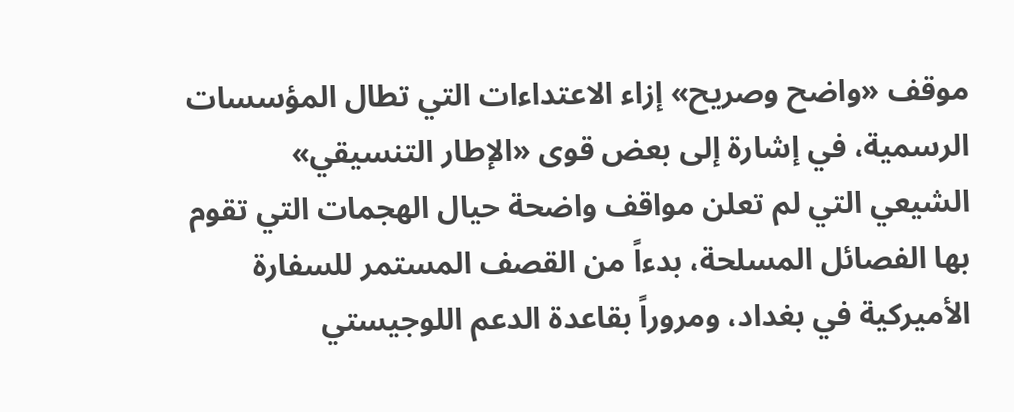موقف «واضح وصريح» إزاء الاعتداءات التي تطال المؤسسات الرسمية، في إشارة إلى بعض قوى «الإطار التنسيقي» الشيعي التي لم تعلن مواقف واضحة حيال الهجمات التي تقوم بها الفصائل المسلحة، بدءاً من القصف المستمر للسفارة الأميركية في بغداد، ومروراً بقاعدة الدعم اللوجيستي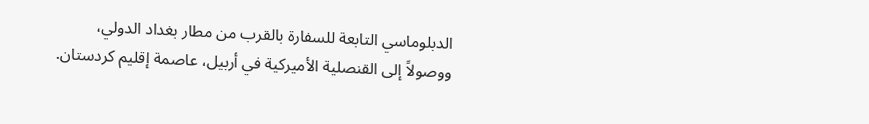الدبلوماسي التابعة للسفارة بالقرب من مطار بغداد الدولي، ووصولاً إلى القنصلية الأميركية في أربيل، عاصمة إقليم كردستان.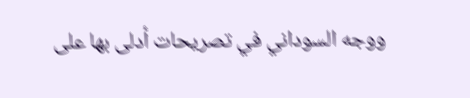ووجه السوداني في تصريحات أدلى بها على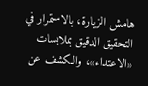هامش الزيارة، بالاستمرار في التحقيق الدقيق بملابسات «الاعتداء»، والكشف عن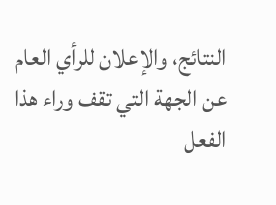النتائج، والإعلان للرأي العام عن الجهة التي تقف وراء هذا الفعل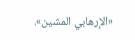«الإرهابي المشين».